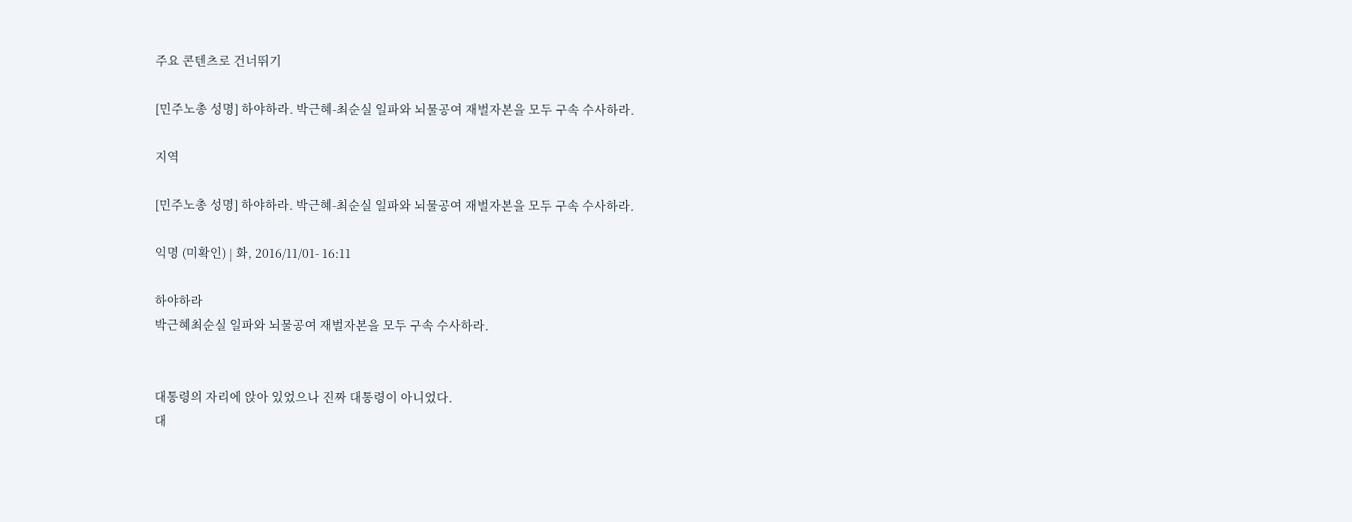주요 콘텐츠로 건너뛰기

[민주노총 성명] 하야하라. 박근혜-최순실 일파와 뇌물공여 재벌자본을 모두 구속 수사하라.

지역

[민주노총 성명] 하야하라. 박근혜-최순실 일파와 뇌물공여 재벌자본을 모두 구속 수사하라.

익명 (미확인) | 화, 2016/11/01- 16:11

하야하라
박근혜최순실 일파와 뇌물공여 재벌자본을 모두 구속 수사하라.


대통령의 자리에 앉아 있었으나 진짜 대통령이 아니었다.
대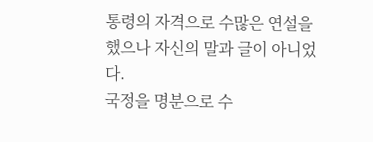통령의 자격으로 수많은 연설을 했으나 자신의 말과 글이 아니었다.
국정을 명분으로 수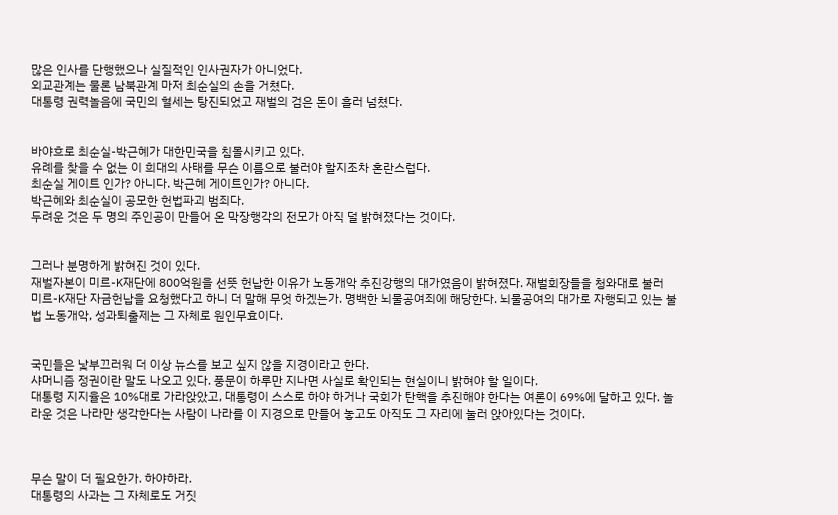많은 인사를 단행했으나 실질적인 인사권자가 아니었다.
외교관계는 물론 남북관계 마저 최순실의 손을 거쳤다.
대통령 권력놀음에 국민의 혈세는 탕진되었고 재벌의 검은 돈이 흘러 넘쳤다.


바야흐로 최순실-박근혜가 대한민국을 침몰시키고 있다.
유례를 찾을 수 없는 이 희대의 사태를 무슨 이름으로 불러야 할지조차 혼란스럽다.
최순실 게이트 인가? 아니다. 박근혜 게이트인가? 아니다.
박근혜와 최순실이 공모한 헌법파괴 범죄다.
두려운 것은 두 명의 주인공이 만들어 온 막장행각의 전모가 아직 덜 밝혀졌다는 것이다.


그러나 분명하게 밝혀진 것이 있다.
재벌자본이 미르-K재단에 800억원을 선뜻 헌납한 이유가 노동개악 추진강행의 대가였음이 밝혀졌다. 재벌회장들을 청와대로 불러 미르-K재단 자금헌납을 요청했다고 하니 더 말해 무엇 하겠는가. 명백한 뇌물공여죄에 해당한다. 뇌물공여의 대가로 자행되고 있는 불법 노동개악, 성과퇴출제는 그 자체로 원인무효이다.


국민들은 낯부끄러워 더 이상 뉴스를 보고 싶지 않을 지경이라고 한다.
샤머니즘 정권이란 말도 나오고 있다. 풍문이 하루만 지나면 사실로 확인되는 현실이니 밝혀야 할 일이다.
대통령 지지율은 10%대로 가라앉았고, 대통령이 스스로 하야 하거나 국회가 탄핵을 추진해야 한다는 여론이 69%에 달하고 있다. 놀라운 것은 나라만 생각한다는 사람이 나라를 이 지경으로 만들어 놓고도 아직도 그 자리에 눌러 앉아있다는 것이다.



무슨 말이 더 필요한가. 하야하라.
대통령의 사과는 그 자체로도 거짓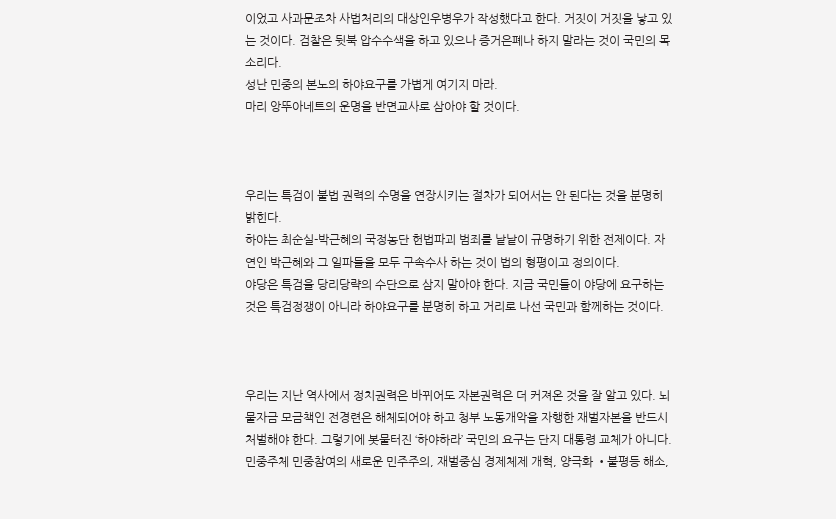이었고 사과문조차 사법처리의 대상인우병우가 작성했다고 한다. 거짓이 거짓을 낳고 있는 것이다. 검찰은 뒷북 압수수색을 하고 있으나 증거은폐나 하지 말라는 것이 국민의 목소리다.
성난 민중의 본노의 하야요구를 가볍게 여기지 마라.
마리 앙뚜아네트의 운명을 반면교사로 삼아야 할 것이다.



우리는 특검이 불법 권력의 수명을 연장시키는 절차가 되어서는 안 된다는 것을 분명히 밝힌다.
하야는 최순실-박근혜의 국정농단 헌법파괴 범죄를 낱낱이 규명하기 위한 전제이다. 자연인 박근혜와 그 일파들을 모두 구속수사 하는 것이 법의 형평이고 정의이다.
야당은 특검을 당리당략의 수단으로 삼지 말아야 한다. 지금 국민들이 야당에 요구하는 것은 특검정쟁이 아니라 하야요구를 분명히 하고 거리로 나선 국민과 함께하는 것이다.



우리는 지난 역사에서 정치권력은 바뀌어도 자본권력은 더 커져온 것을 잘 알고 있다. 뇌물자금 모금책인 전경련은 해체되어야 하고 청부 노동개악을 자행한 재벌자본을 반드시 처벌해야 한다. 그렇기에 봇물터진 ‘하야하라’ 국민의 요구는 단지 대통령 교체가 아니다. 민중주체 민중참여의 새로운 민주주의, 재벌중심 경제체제 개혁, 양극화 •불평등 해소,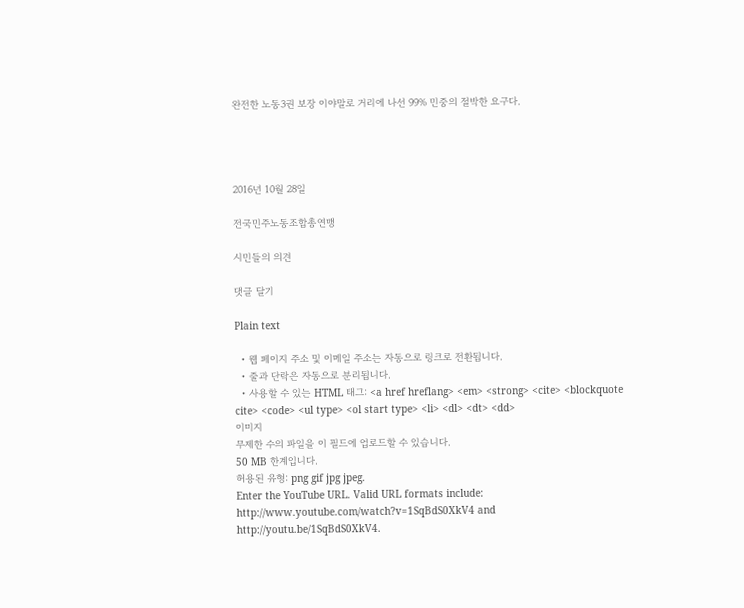완전한 노동3권 보장 이야말로 거리에 나선 99% 민중의 절박한 요구다.




2016년 10월 28일

전국민주노동조합총연맹

시민들의 의견

댓글 달기

Plain text

  • 웹 페이지 주소 및 이메일 주소는 자동으로 링크로 전환됩니다.
  • 줄과 단락은 자동으로 분리됩니다.
  • 사용할 수 있는 HTML 태그: <a href hreflang> <em> <strong> <cite> <blockquote cite> <code> <ul type> <ol start type> <li> <dl> <dt> <dd>
이미지
무제한 수의 파일을 이 필드에 업로드할 수 있습니다.
50 MB 한계입니다.
허용된 유형: png gif jpg jpeg.
Enter the YouTube URL. Valid URL formats include: http://www.youtube.com/watch?v=1SqBdS0XkV4 and http://youtu.be/1SqBdS0XkV4.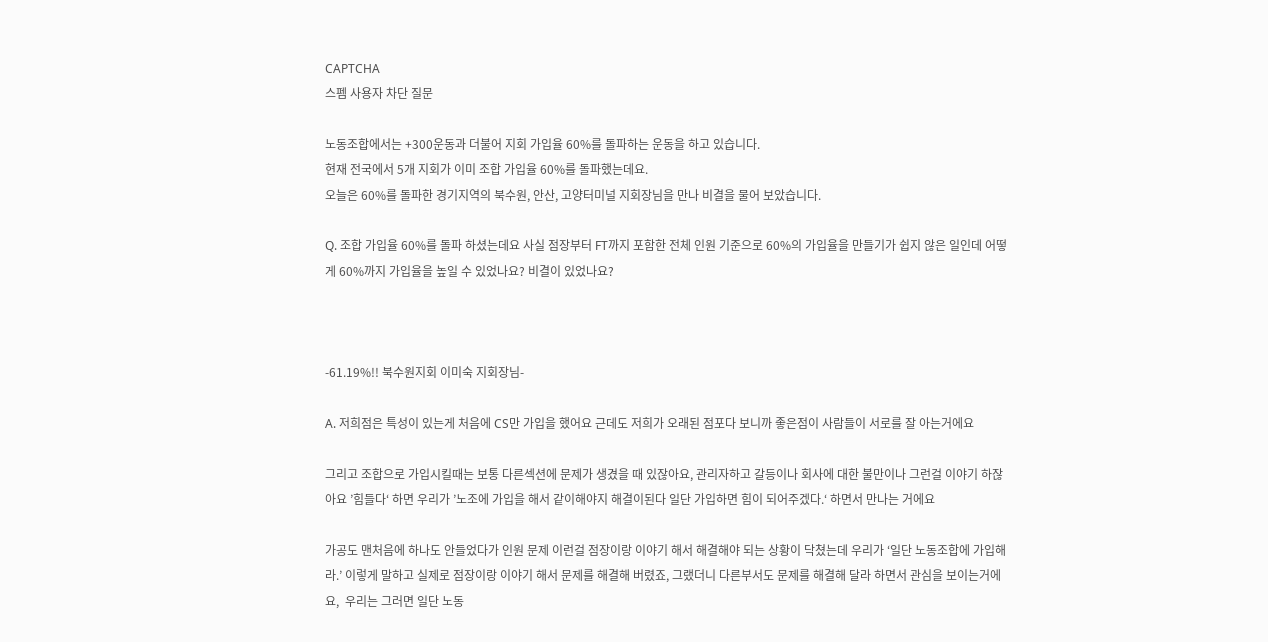CAPTCHA
스펨 사용자 차단 질문

노동조합에서는 +300운동과 더불어 지회 가입율 60%를 돌파하는 운동을 하고 있습니다.
현재 전국에서 5개 지회가 이미 조합 가입율 60%를 돌파했는데요.
오늘은 60%를 돌파한 경기지역의 북수원, 안산, 고양터미널 지회장님을 만나 비결을 물어 보았습니다.

Q. 조합 가입율 60%를 돌파 하셨는데요 사실 점장부터 FT까지 포함한 전체 인원 기준으로 60%의 가입율을 만들기가 쉽지 않은 일인데 어떻게 60%까지 가입율을 높일 수 있었나요? 비결이 있었나요?



-61.19%!! 북수원지회 이미숙 지회장님-

A. 저희점은 특성이 있는게 처음에 CS만 가입을 했어요 근데도 저희가 오래된 점포다 보니까 좋은점이 사람들이 서로를 잘 아는거에요

그리고 조합으로 가입시킬때는 보통 다른섹션에 문제가 생겼을 때 있잖아요, 관리자하고 갈등이나 회사에 대한 불만이나 그런걸 이야기 하잖아요 ’힘들다‘ 하면 우리가 ’노조에 가입을 해서 같이해야지 해결이된다 일단 가입하면 힘이 되어주겠다.‘ 하면서 만나는 거에요

가공도 맨처음에 하나도 안들었다가 인원 문제 이런걸 점장이랑 이야기 해서 해결해야 되는 상황이 닥쳤는데 우리가 ‘일단 노동조합에 가입해라.’ 이렇게 말하고 실제로 점장이랑 이야기 해서 문제를 해결해 버렸죠, 그랬더니 다른부서도 문제를 해결해 달라 하면서 관심을 보이는거에요,  우리는 그러면 일단 노동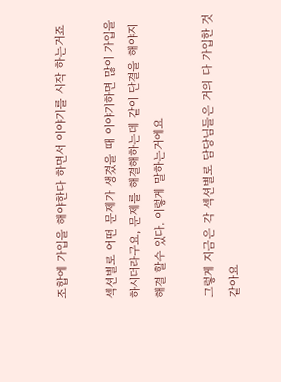조합에 가입을 해야한다 하면서 이야기를 시작 하는거죠

섹션별로 어떤 문제가 생겼을 때 이야기하면 많이 가입을 하시더라구요, 문제를 해결해하는데 같이 단결을 해야지 해결 할수 있다. 이렇게 말하는거에요

그렇게 지금은 각 섹션별로 담당님들은 거의 다 가입한 것 같아요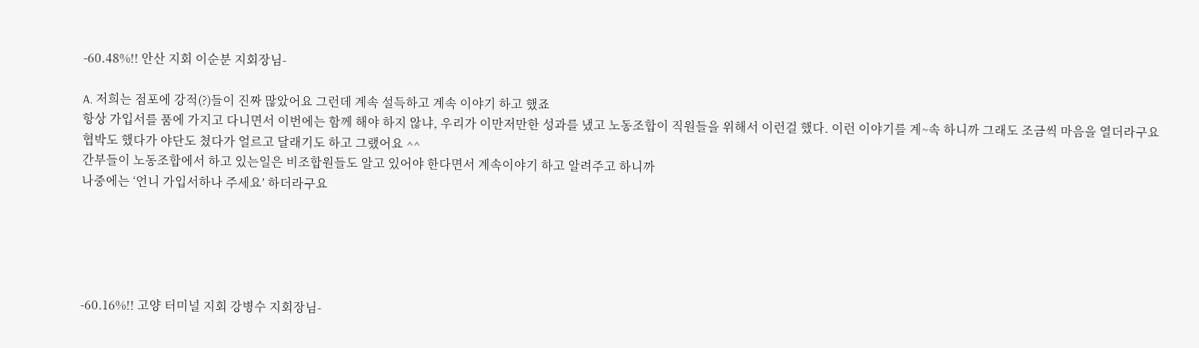-60.48%!! 안산 지회 이순분 지회장님-

A. 저희는 점포에 강적(?)들이 진짜 많았어요 그런데 계속 설득하고 계속 이야기 하고 했죠
항상 가입서를 품에 가지고 다니면서 이번에는 함께 해야 하지 않냐, 우리가 이만저만한 성과를 냈고 노동조합이 직원들을 위해서 이런걸 했다. 이런 이야기를 계~속 하니까 그래도 조금씩 마음을 열더라구요
협박도 했다가 야단도 쳤다가 얼르고 달래기도 하고 그랬어요 ^^
간부들이 노동조합에서 하고 있는일은 비조합원들도 알고 있어야 한다면서 계속이야기 하고 알려주고 하니까
나중에는 ‘언니 가입서하나 주세요’ 하더라구요





-60.16%!! 고양 터미널 지회 강병수 지회장님-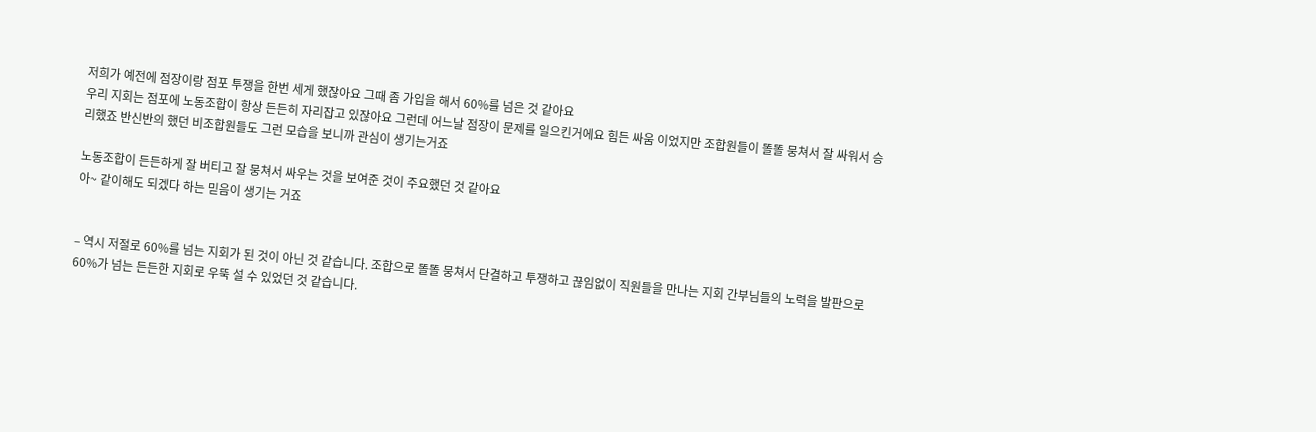저희가 예전에 점장이랑 점포 투쟁을 한번 세게 했잖아요 그때 좀 가입을 해서 60%를 넘은 것 같아요
우리 지회는 점포에 노동조합이 항상 든든히 자리잡고 있잖아요 그런데 어느날 점장이 문제를 일으킨거에요 힘든 싸움 이었지만 조합원들이 똘똘 뭉쳐서 잘 싸워서 승리했죠 반신반의 했던 비조합원들도 그런 모습을 보니까 관심이 생기는거죠

노동조합이 든든하게 잘 버티고 잘 뭉쳐서 싸우는 것을 보여준 것이 주요했던 것 같아요
아~ 같이해도 되겠다 하는 믿음이 생기는 거죠


– 역시 저절로 60%를 넘는 지회가 된 것이 아닌 것 같습니다. 조합으로 똘똘 뭉쳐서 단결하고 투쟁하고 끊임없이 직원들을 만나는 지회 간부님들의 노력을 발판으로 60%가 넘는 든든한 지회로 우뚝 설 수 있었던 것 같습니다.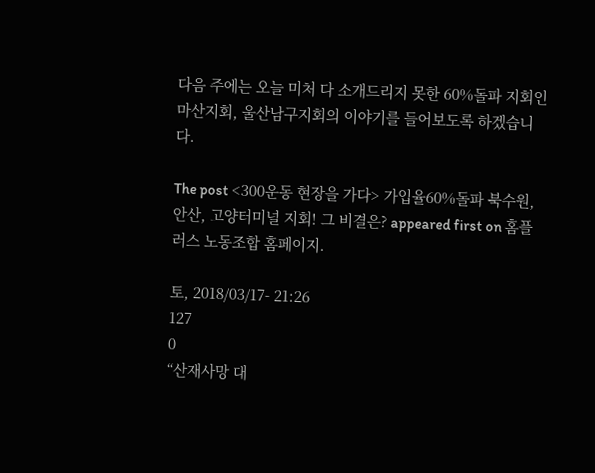다음 주에는 오늘 미처 다 소개드리지 못한 60%돌파 지회인 마산지회, 울산남구지회의 이야기를 들어보도록 하겠습니다.

The post <300운동 현장을 가다> 가입율60%돌파 북수원, 안산, 고양터미널 지회! 그 비결은? appeared first on 홈플러스 노동조합 홈페이지.

토, 2018/03/17- 21:26
127
0
“산재사망 대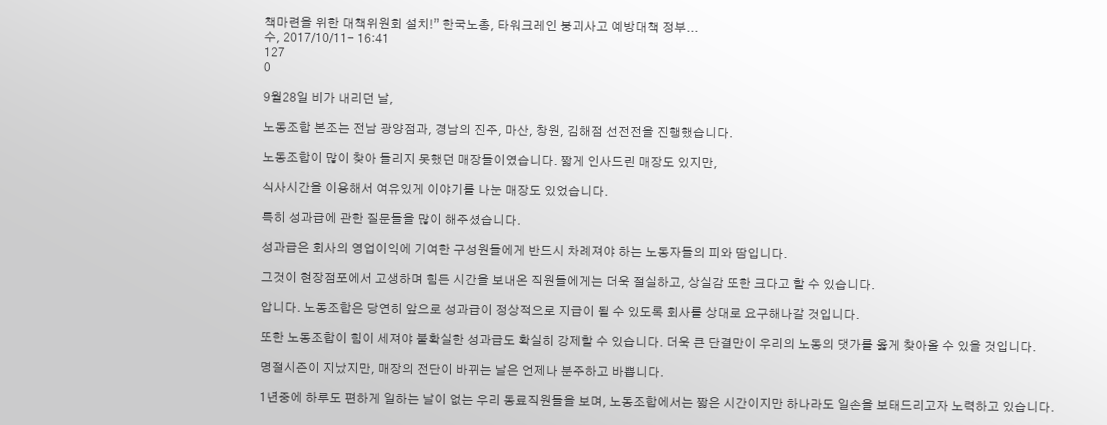책마련을 위한 대책위원회 설치!” 한국노총, 타워크레인 붕괴사고 예방대책 정부...
수, 2017/10/11- 16:41
127
0

9월28일 비가 내리던 날,

노동조합 본조는 전남 광양점과, 경남의 진주, 마산, 창원, 김해점 선전전을 진행했습니다.

노동조합이 많이 찾아 들리지 못했던 매장들이였습니다. 짧게 인사드린 매장도 있지만,

식사시간을 이용해서 여유있게 이야기를 나눈 매장도 있었습니다.

특히 성과급에 관한 질문들을 많이 해주셨습니다.

성과급은 회사의 영업이익에 기여한 구성원들에게 반드시 차례져야 하는 노동자들의 피와 땀입니다.

그것이 현장점포에서 고생하며 힘든 시간을 보내온 직원들에게는 더욱 절실하고, 상실감 또한 크다고 할 수 있습니다.

압니다. 노동조합은 당연히 앞으로 성과급이 정상적으로 지급이 될 수 있도록 회사를 상대로 요구해나갈 것입니다.

또한 노동조합이 힘이 세져야 불확실한 성과급도 확실히 강제할 수 있습니다. 더욱 큰 단결만이 우리의 노동의 댓가를 옳게 찾아올 수 있을 것입니다.

명절시즌이 지났지만, 매장의 전단이 바뀌는 날은 언제나 분주하고 바쁩니다.

1년중에 하루도 편하게 일하는 날이 없는 우리 동료직원들을 보며, 노동조합에서는 짧은 시간이지만 하나라도 일손을 보태드리고자 노력하고 있습니다.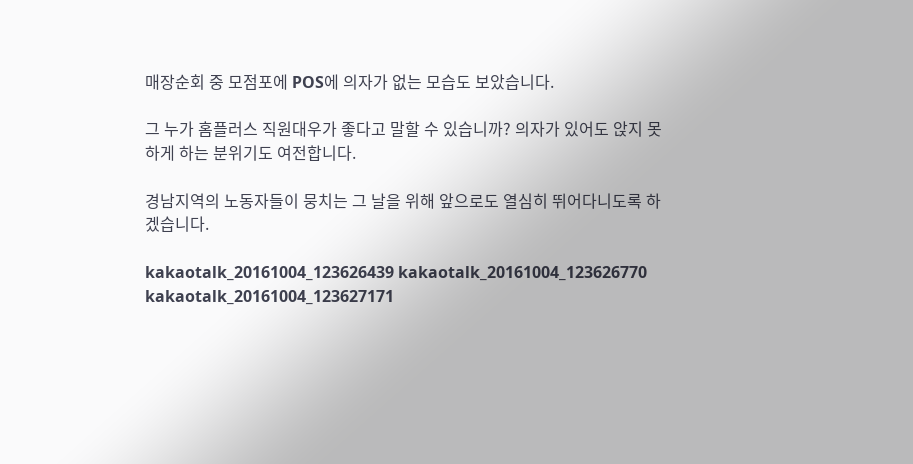매장순회 중 모점포에 POS에 의자가 없는 모습도 보았습니다.

그 누가 홈플러스 직원대우가 좋다고 말할 수 있습니까? 의자가 있어도 앉지 못하게 하는 분위기도 여전합니다.

경남지역의 노동자들이 뭉치는 그 날을 위해 앞으로도 열심히 뛰어다니도록 하겠습니다.

kakaotalk_20161004_123626439 kakaotalk_20161004_123626770 kakaotalk_20161004_123627171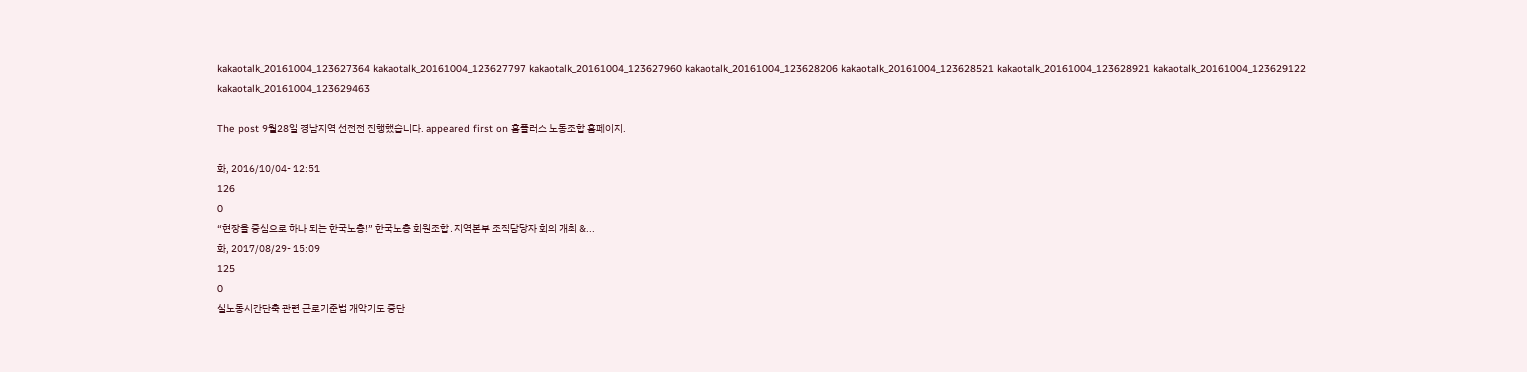kakaotalk_20161004_123627364 kakaotalk_20161004_123627797 kakaotalk_20161004_123627960 kakaotalk_20161004_123628206 kakaotalk_20161004_123628521 kakaotalk_20161004_123628921 kakaotalk_20161004_123629122 kakaotalk_20161004_123629463

The post 9월28일 경남지역 선전전 진행했습니다. appeared first on 홈플러스 노동조합 홈페이지.

화, 2016/10/04- 12:51
126
0
“현장을 중심으로 하나 되는 한국노총!” 한국노총 회원조합․지역본부 조직담당자 회의 개최 &...
화, 2017/08/29- 15:09
125
0
실노동시간단축 관련 근로기준법 개악기도 중단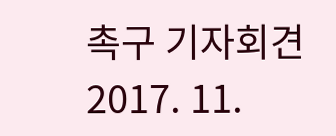촉구 기자회견 2017. 11.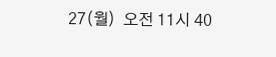27(월)  오전 11시 40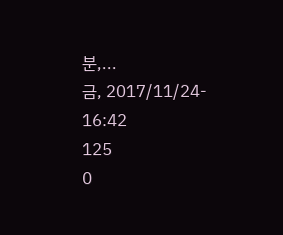분,...
금, 2017/11/24- 16:42
125
0